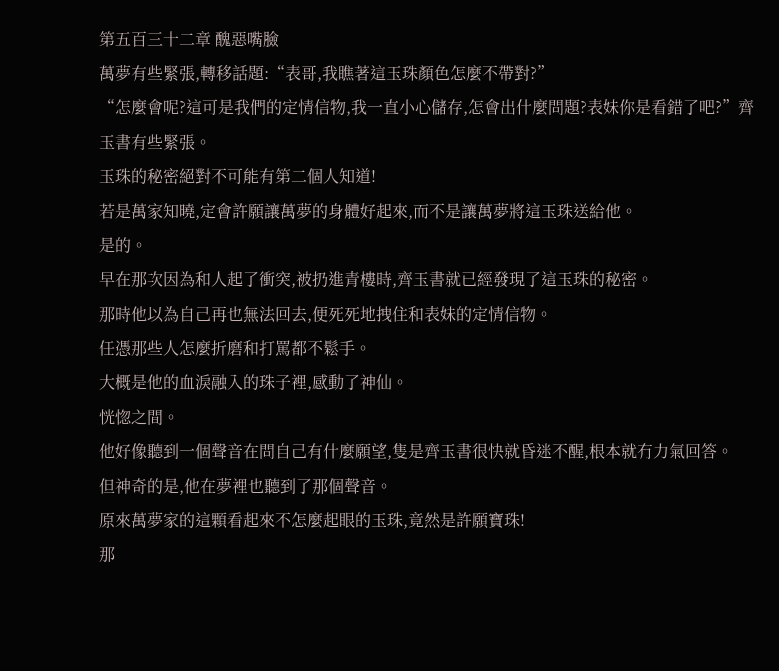第五百三十二章 醜惡嘴臉
萬夢有些緊張,轉移話題:“表哥,我瞧著這玉珠顏色怎麼不帶對?”
“怎麼會呢?這可是我們的定情信物,我一直小心儲存,怎會出什麼問題?表妹你是看錯了吧?”齊玉書有些緊張。
玉珠的秘密絕對不可能有第二個人知道!
若是萬家知曉,定會許願讓萬夢的身體好起來,而不是讓萬夢將這玉珠送給他。
是的。
早在那次因為和人起了衝突,被扔進青樓時,齊玉書就已經發現了這玉珠的秘密。
那時他以為自己再也無法回去,便死死地拽住和表妹的定情信物。
任憑那些人怎麼折磨和打罵都不鬆手。
大概是他的血淚融入的珠子裡,感動了神仙。
恍惚之間。
他好像聽到一個聲音在問自己有什麼願望,隻是齊玉書很快就昏迷不醒,根本就冇力氣回答。
但神奇的是,他在夢裡也聽到了那個聲音。
原來萬夢家的這顆看起來不怎麼起眼的玉珠,竟然是許願寶珠!
那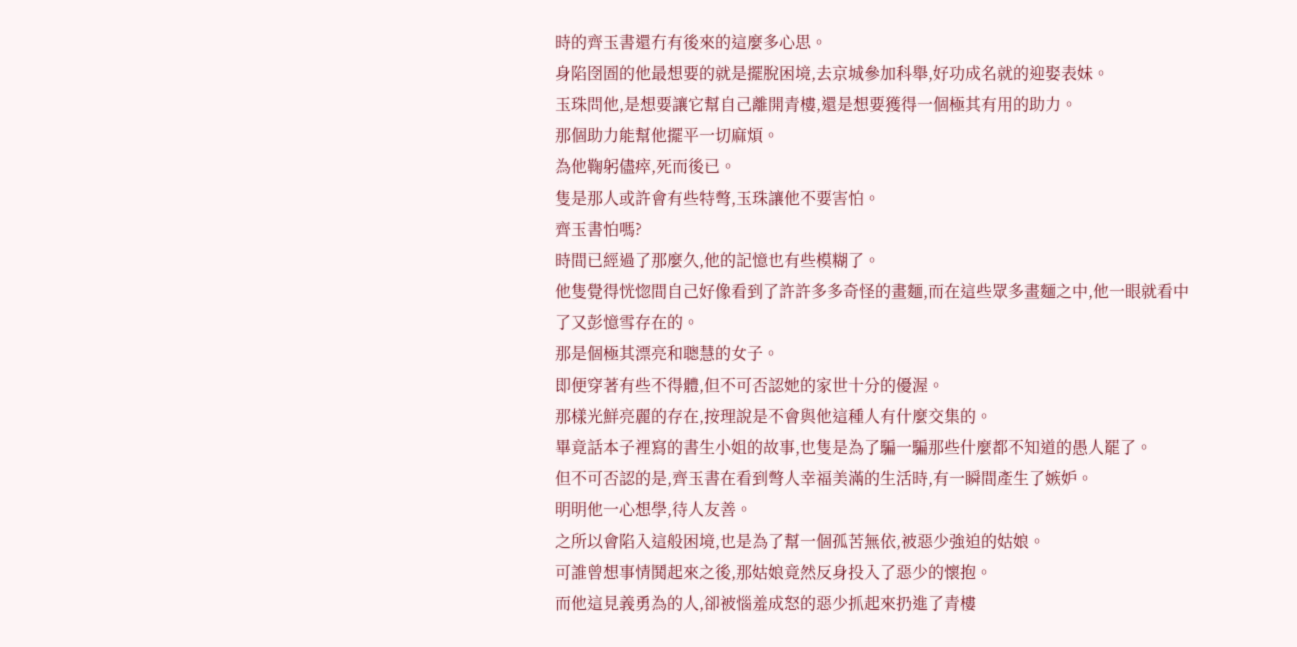時的齊玉書還冇有後來的這麼多心思。
身陷囹圄的他最想要的就是擺脫困境,去京城參加科舉,好功成名就的迎娶表妹。
玉珠問他,是想要讓它幫自己離開青樓,還是想要獲得一個極其有用的助力。
那個助力能幫他擺平一切麻煩。
為他鞠躬儘瘁,死而後已。
隻是那人或許會有些特彆,玉珠讓他不要害怕。
齊玉書怕嗎?
時間已經過了那麼久,他的記憶也有些模糊了。
他隻覺得恍惚間自己好像看到了許許多多奇怪的畫麵,而在這些眾多畫麵之中,他一眼就看中了又彭憶雪存在的。
那是個極其漂亮和聰慧的女子。
即便穿著有些不得體,但不可否認她的家世十分的優渥。
那樣光鮮亮麗的存在,按理說是不會與他這種人有什麼交集的。
畢竟話本子裡寫的書生小姐的故事,也隻是為了騙一騙那些什麼都不知道的愚人罷了。
但不可否認的是,齊玉書在看到彆人幸福美滿的生活時,有一瞬間產生了嫉妒。
明明他一心想學,待人友善。
之所以會陷入這般困境,也是為了幫一個孤苦無依,被惡少強迫的姑娘。
可誰曾想事情鬨起來之後,那姑娘竟然反身投入了惡少的懷抱。
而他這見義勇為的人,卻被惱羞成怒的惡少抓起來扔進了青樓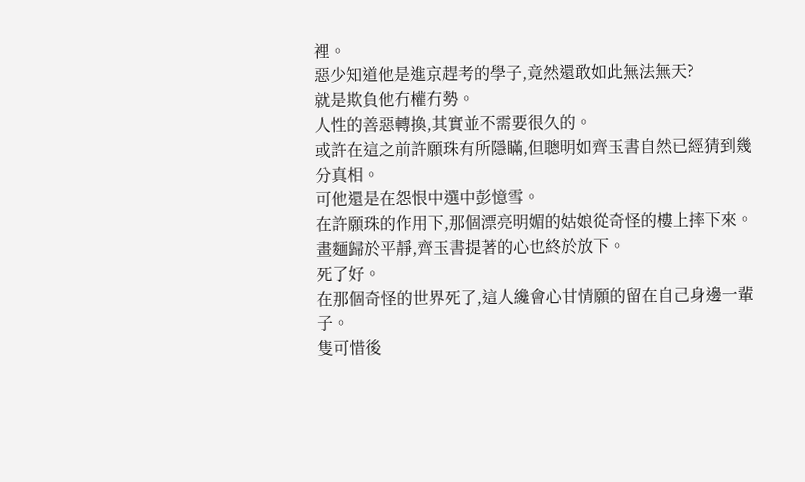裡。
惡少知道他是進京趕考的學子,竟然還敢如此無法無天?
就是欺負他冇權冇勢。
人性的善惡轉換,其實並不需要很久的。
或許在這之前許願珠有所隱瞞,但聰明如齊玉書自然已經猜到幾分真相。
可他還是在怨恨中選中彭憶雪。
在許願珠的作用下,那個漂亮明媚的姑娘從奇怪的樓上摔下來。
畫麵歸於平靜,齊玉書提著的心也終於放下。
死了好。
在那個奇怪的世界死了,這人纔會心甘情願的留在自己身邊一輩子。
隻可惜後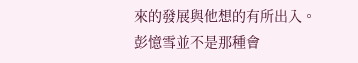來的發展與他想的有所出入。
彭憶雪並不是那種會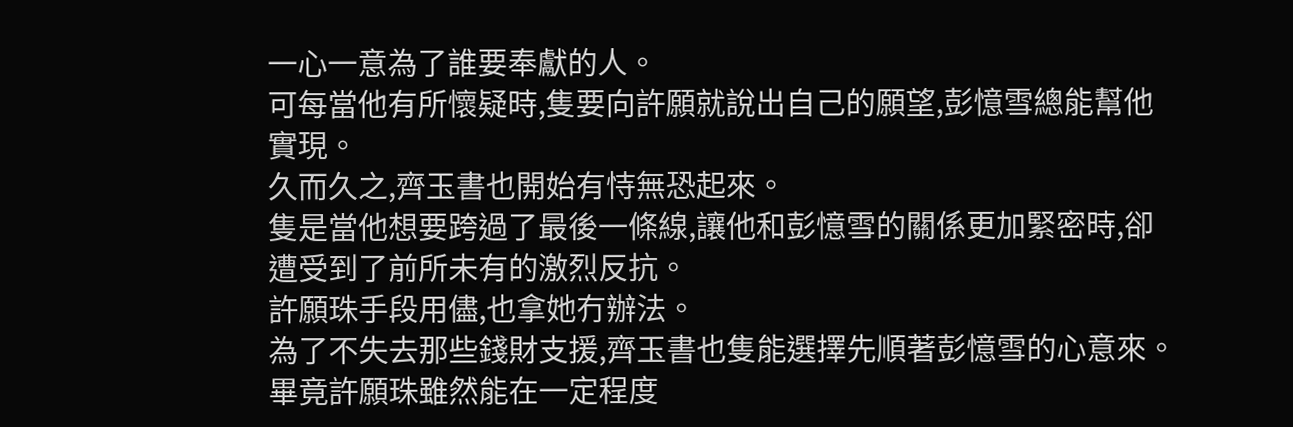一心一意為了誰要奉獻的人。
可每當他有所懷疑時,隻要向許願就說出自己的願望,彭憶雪總能幫他實現。
久而久之,齊玉書也開始有恃無恐起來。
隻是當他想要跨過了最後一條線,讓他和彭憶雪的關係更加緊密時,卻遭受到了前所未有的激烈反抗。
許願珠手段用儘,也拿她冇辦法。
為了不失去那些錢財支援,齊玉書也隻能選擇先順著彭憶雪的心意來。
畢竟許願珠雖然能在一定程度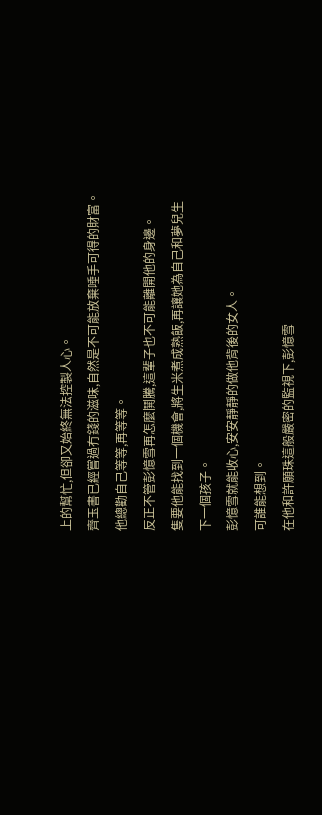上的幫忙,但卻又始終無法控製人心。
齊玉書已經嘗過冇錢的滋味,自然是不可能放棄唾手可得的財富。
他總勸自己等等,再等等。
反正不管彭憶雪再怎麼鬨騰,這輩子也不可能離開他的身邊。
隻要他能找到一個機會,將生米煮成熟飯,再讓她為自己和夢兒生下一個孩子。
彭憶雪就能收心,安安靜靜的做他背後的女人。
可誰能想到。
在他和許願珠這般嚴密的監視下,彭憶雪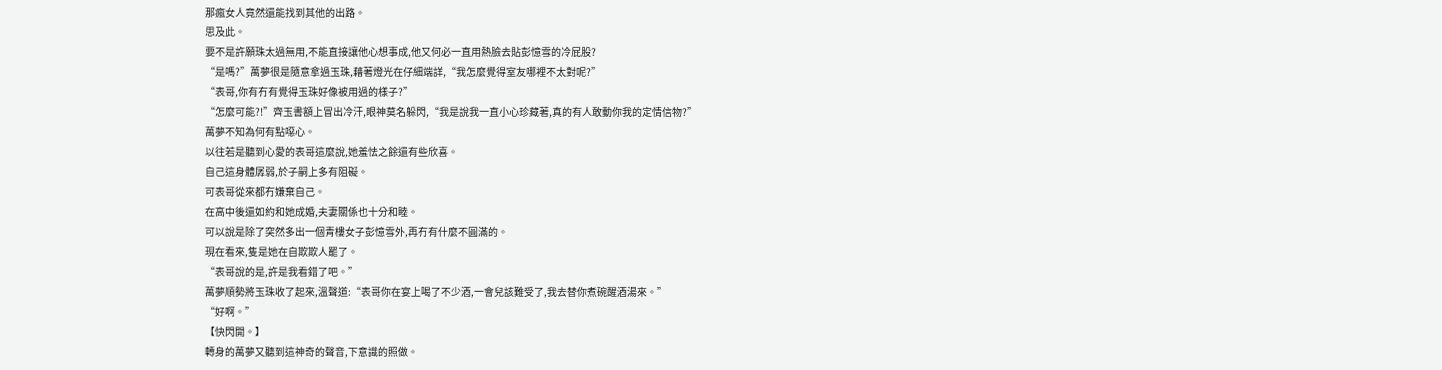那瘋女人竟然還能找到其他的出路。
思及此。
要不是許願珠太過無用,不能直接讓他心想事成,他又何必一直用熱臉去貼彭憶雪的冷屁股?
“是嗎?”萬夢很是隨意拿過玉珠,藉著燈光在仔細端詳,“我怎麼覺得室友哪裡不太對呢?”
“表哥,你有冇有覺得玉珠好像被用過的樣子?”
“怎麼可能?!”齊玉書額上冒出冷汗,眼神莫名躲閃,“我是說我一直小心珍藏著,真的有人敢動你我的定情信物?”
萬夢不知為何有點噁心。
以往若是聽到心愛的表哥這麼說,她羞怯之餘還有些欣喜。
自己這身體孱弱,於子嗣上多有阻礙。
可表哥從來都冇嫌棄自己。
在高中後還如約和她成婚,夫妻關係也十分和睦。
可以說是除了突然多出一個青樓女子彭憶雪外,再冇有什麼不圓滿的。
現在看來,隻是她在自欺欺人罷了。
“表哥說的是,許是我看錯了吧。”
萬夢順勢將玉珠收了起來,溫聲道:“表哥你在宴上喝了不少酒,一會兒該難受了,我去替你煮碗醒酒湯來。”
“好啊。”
【快閃開。】
轉身的萬夢又聽到這神奇的聲音,下意識的照做。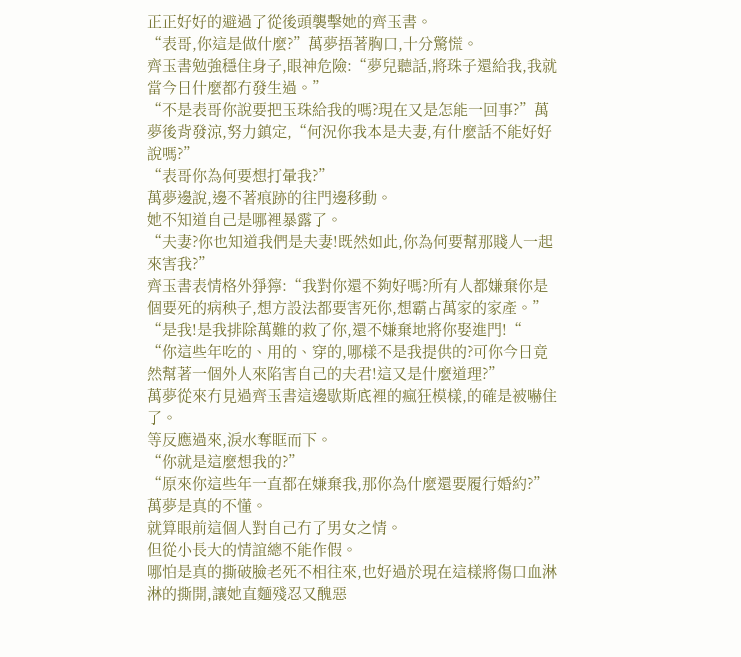正正好好的避過了從後頭襲擊她的齊玉書。
“表哥,你這是做什麼?”萬夢捂著胸口,十分驚慌。
齊玉書勉強穩住身子,眼神危險:“夢兒聽話,將珠子還給我,我就當今日什麼都冇發生過。”
“不是表哥你說要把玉珠給我的嗎?現在又是怎能一回事?”萬夢後背發涼,努力鎮定,“何況你我本是夫妻,有什麼話不能好好說嗎?”
“表哥你為何要想打暈我?”
萬夢邊說,邊不著痕跡的往門邊移動。
她不知道自己是哪裡暴露了。
“夫妻?你也知道我們是夫妻!既然如此,你為何要幫那賤人一起來害我?”
齊玉書表情格外猙獰:“我對你還不夠好嗎?所有人都嫌棄你是個要死的病秧子,想方設法都要害死你,想霸占萬家的家產。”
“是我!是我排除萬難的救了你,還不嫌棄地將你娶進門!“
“你這些年吃的、用的、穿的,哪樣不是我提供的?可你今日竟然幫著一個外人來陷害自己的夫君!這又是什麼道理?”
萬夢從來冇見過齊玉書這邊歇斯底裡的瘋狂模樣,的確是被嚇住了。
等反應過來,淚水奪眶而下。
“你就是這麼想我的?”
“原來你這些年一直都在嫌棄我,那你為什麼還要履行婚約?”
萬夢是真的不懂。
就算眼前這個人對自己冇了男女之情。
但從小長大的情誼總不能作假。
哪怕是真的撕破臉老死不相往來,也好過於現在這樣將傷口血淋淋的撕開,讓她直麵殘忍又醜惡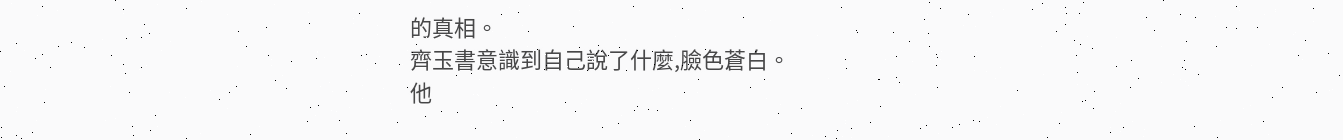的真相。
齊玉書意識到自己說了什麼,臉色蒼白。
他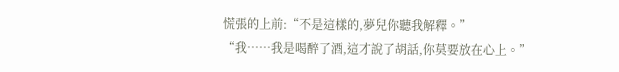慌張的上前:“不是這樣的,夢兒你聽我解釋。”
“我……我是喝醉了酒,這才說了胡話,你莫要放在心上。”